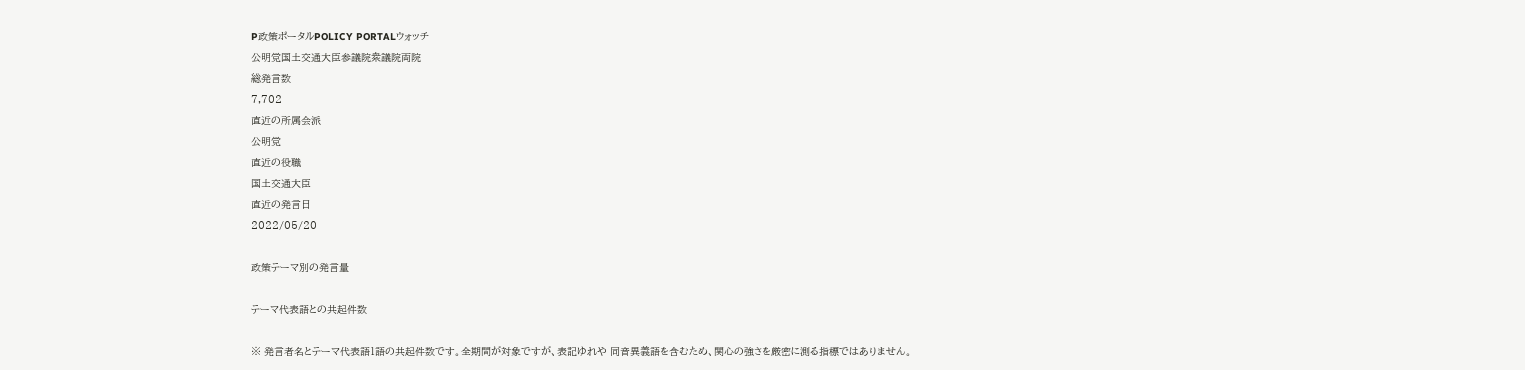P政策ポータルPOLICY PORTALウォッチ
公明党国土交通大臣参議院衆議院両院
総発言数
7,702
直近の所属会派
公明党
直近の役職
国土交通大臣
直近の発言日
2022/05/20

政策テーマ別の発言量

テーマ代表語との共起件数

※ 発言者名とテーマ代表語1語の共起件数です。全期間が対象ですが、表記ゆれや 同音異義語を含むため、関心の強さを厳密に測る指標ではありません。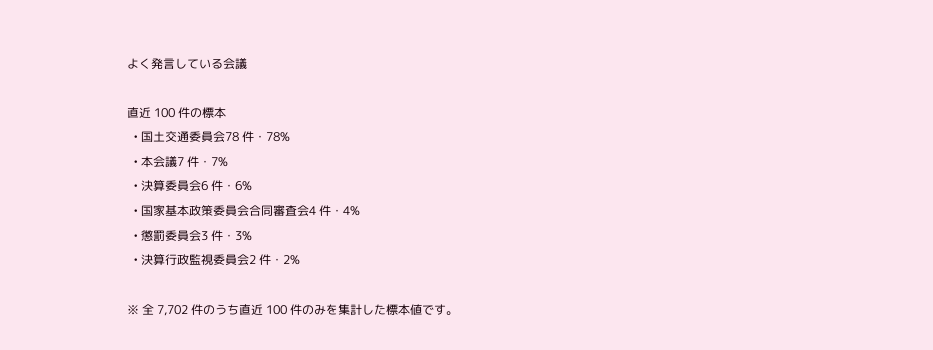よく発言している会議

直近 100 件の標本
  • 国土交通委員会78 件・78%
  • 本会議7 件・7%
  • 決算委員会6 件・6%
  • 国家基本政策委員会合同審査会4 件・4%
  • 懲罰委員会3 件・3%
  • 決算行政監視委員会2 件・2%

※ 全 7,702 件のうち直近 100 件のみを集計した標本値です。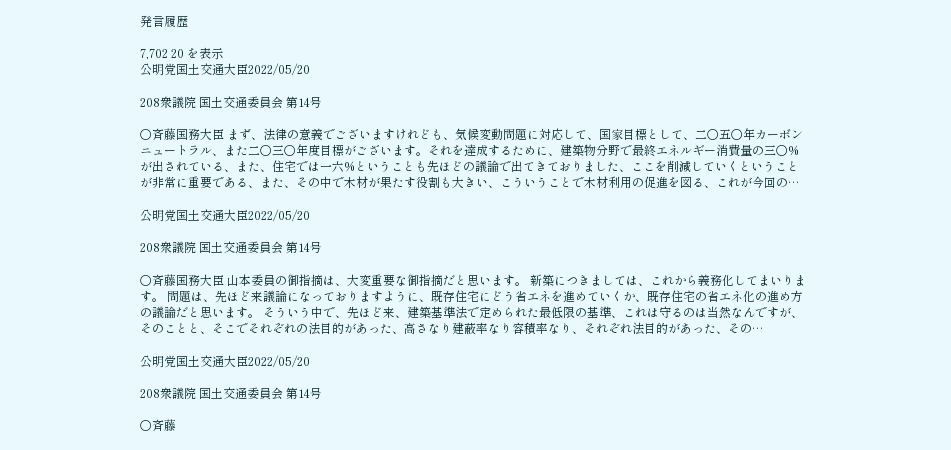発言履歴

7,702 20 を表示
公明党国土交通大臣2022/05/20

208衆議院 国土交通委員会 第14号

○斉藤国務大臣 まず、法律の意義でございますけれども、気候変動問題に対応して、国家目標として、二〇五〇年カーボンニュートラル、また二〇三〇年度目標がございます。それを達成するために、建築物分野で最終エネルギー消費量の三〇%が出されている、また、住宅では一六%ということも先ほどの議論で出てきておりました、ここを削減していくということが非常に重要である、また、その中で木材が果たす役割も大きい、こういうことで木材利用の促進を図る、これが今回の…

公明党国土交通大臣2022/05/20

208衆議院 国土交通委員会 第14号

○斉藤国務大臣 山本委員の御指摘は、大変重要な御指摘だと思います。 新築につきましては、これから義務化してまいります。 問題は、先ほど来議論になっておりますように、既存住宅にどう省エネを進めていくか、既存住宅の省エネ化の進め方の議論だと思います。 そういう中で、先ほど来、建築基準法で定められた最低限の基準、これは守るのは当然なんですが、そのことと、そこでそれぞれの法目的があった、高さなり建蔽率なり容積率なり、それぞれ法目的があった、その…

公明党国土交通大臣2022/05/20

208衆議院 国土交通委員会 第14号

○斉藤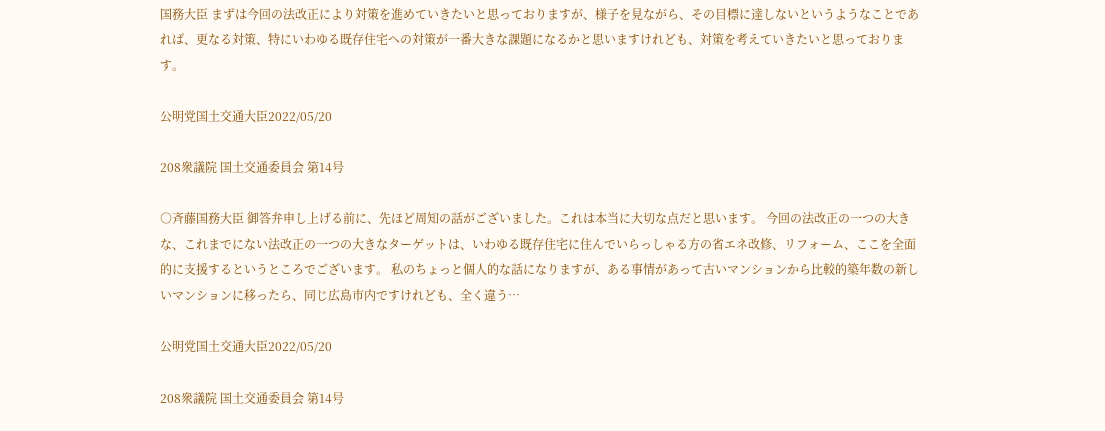国務大臣 まずは今回の法改正により対策を進めていきたいと思っておりますが、様子を見ながら、その目標に達しないというようなことであれば、更なる対策、特にいわゆる既存住宅への対策が一番大きな課題になるかと思いますけれども、対策を考えていきたいと思っております。

公明党国土交通大臣2022/05/20

208衆議院 国土交通委員会 第14号

○斉藤国務大臣 御答弁申し上げる前に、先ほど周知の話がございました。これは本当に大切な点だと思います。 今回の法改正の一つの大きな、これまでにない法改正の一つの大きなターゲットは、いわゆる既存住宅に住んでいらっしゃる方の省エネ改修、リフォーム、ここを全面的に支援するというところでございます。 私のちょっと個人的な話になりますが、ある事情があって古いマンションから比較的築年数の新しいマンションに移ったら、同じ広島市内ですけれども、全く違う…

公明党国土交通大臣2022/05/20

208衆議院 国土交通委員会 第14号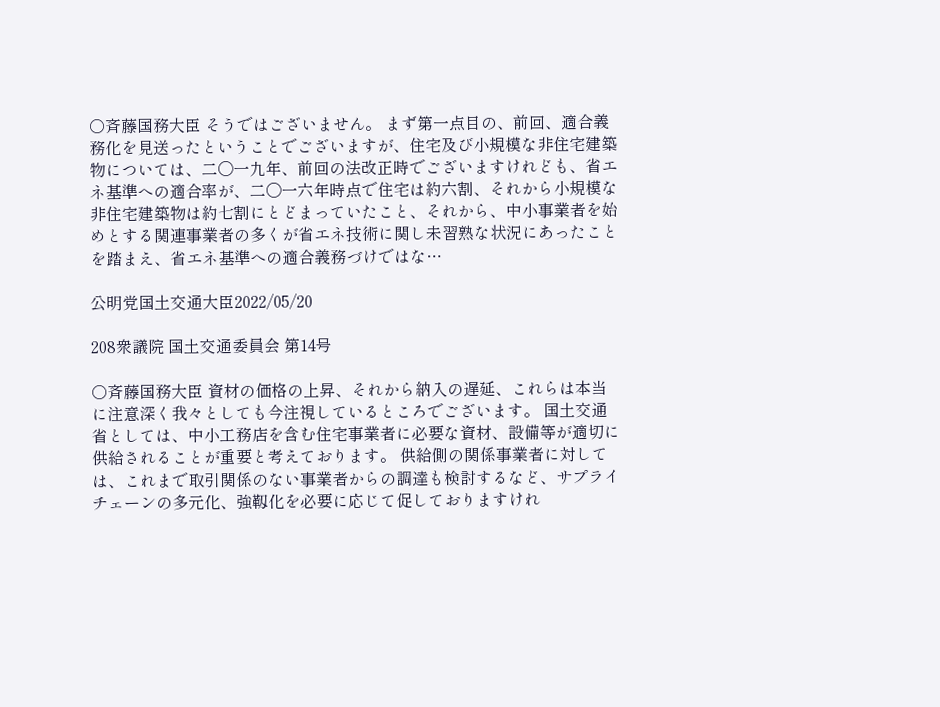○斉藤国務大臣 そうではございません。 まず第一点目の、前回、適合義務化を見送ったということでございますが、住宅及び小規模な非住宅建築物については、二〇一九年、前回の法改正時でございますけれども、省エネ基準への適合率が、二〇一六年時点で住宅は約六割、それから小規模な非住宅建築物は約七割にとどまっていたこと、それから、中小事業者を始めとする関連事業者の多くが省エネ技術に関し未習熟な状況にあったことを踏まえ、省エネ基準への適合義務づけではな…

公明党国土交通大臣2022/05/20

208衆議院 国土交通委員会 第14号

○斉藤国務大臣 資材の価格の上昇、それから納入の遅延、これらは本当に注意深く我々としても今注視しているところでございます。 国土交通省としては、中小工務店を含む住宅事業者に必要な資材、設備等が適切に供給されることが重要と考えております。 供給側の関係事業者に対しては、これまで取引関係のない事業者からの調達も検討するなど、サプライチェーンの多元化、強靱化を必要に応じて促しておりますけれ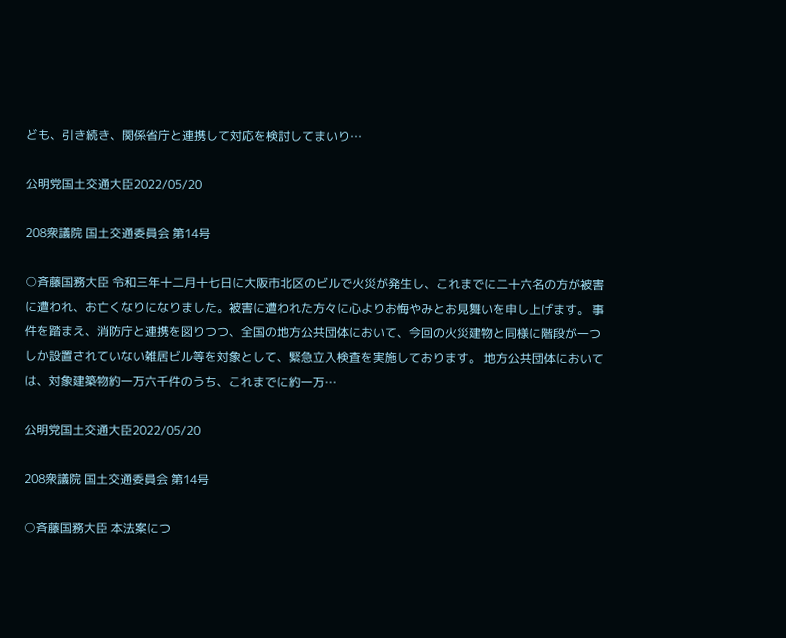ども、引き続き、関係省庁と連携して対応を検討してまいり…

公明党国土交通大臣2022/05/20

208衆議院 国土交通委員会 第14号

○斉藤国務大臣 令和三年十二月十七日に大阪市北区のビルで火災が発生し、これまでに二十六名の方が被害に遭われ、お亡くなりになりました。被害に遭われた方々に心よりお悔やみとお見舞いを申し上げます。 事件を踏まえ、消防庁と連携を図りつつ、全国の地方公共団体において、今回の火災建物と同様に階段が一つしか設置されていない雑居ビル等を対象として、緊急立入検査を実施しております。 地方公共団体においては、対象建築物約一万六千件のうち、これまでに約一万…

公明党国土交通大臣2022/05/20

208衆議院 国土交通委員会 第14号

○斉藤国務大臣 本法案につ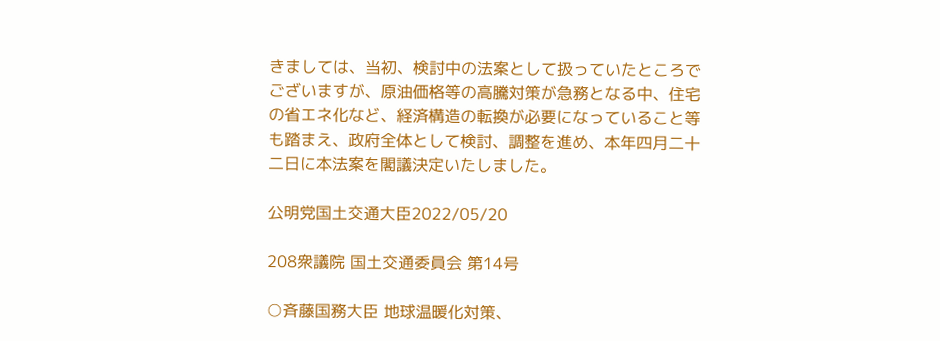きましては、当初、検討中の法案として扱っていたところでございますが、原油価格等の高騰対策が急務となる中、住宅の省エネ化など、経済構造の転換が必要になっていること等も踏まえ、政府全体として検討、調整を進め、本年四月二十二日に本法案を閣議決定いたしました。

公明党国土交通大臣2022/05/20

208衆議院 国土交通委員会 第14号

○斉藤国務大臣 地球温暖化対策、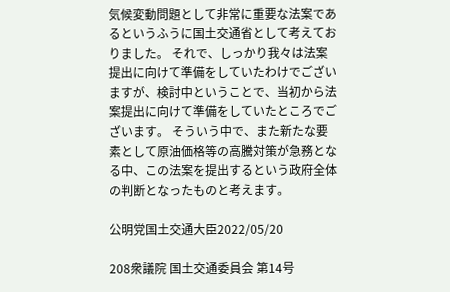気候変動問題として非常に重要な法案であるというふうに国土交通省として考えておりました。 それで、しっかり我々は法案提出に向けて準備をしていたわけでございますが、検討中ということで、当初から法案提出に向けて準備をしていたところでございます。 そういう中で、また新たな要素として原油価格等の高騰対策が急務となる中、この法案を提出するという政府全体の判断となったものと考えます。

公明党国土交通大臣2022/05/20

208衆議院 国土交通委員会 第14号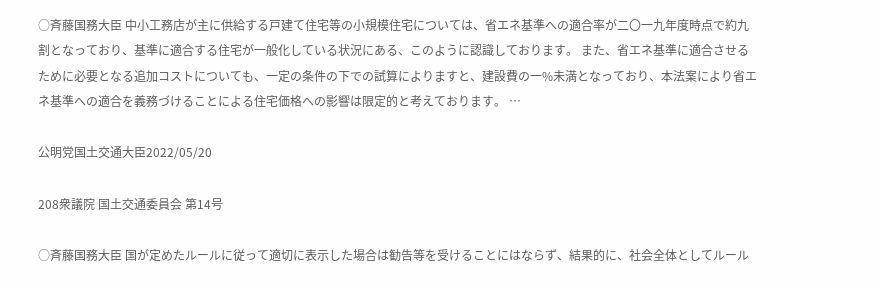○斉藤国務大臣 中小工務店が主に供給する戸建て住宅等の小規模住宅については、省エネ基準への適合率が二〇一九年度時点で約九割となっており、基準に適合する住宅が一般化している状況にある、このように認識しております。 また、省エネ基準に適合させるために必要となる追加コストについても、一定の条件の下での試算によりますと、建設費の一%未満となっており、本法案により省エネ基準への適合を義務づけることによる住宅価格への影響は限定的と考えております。 …

公明党国土交通大臣2022/05/20

208衆議院 国土交通委員会 第14号

○斉藤国務大臣 国が定めたルールに従って適切に表示した場合は勧告等を受けることにはならず、結果的に、社会全体としてルール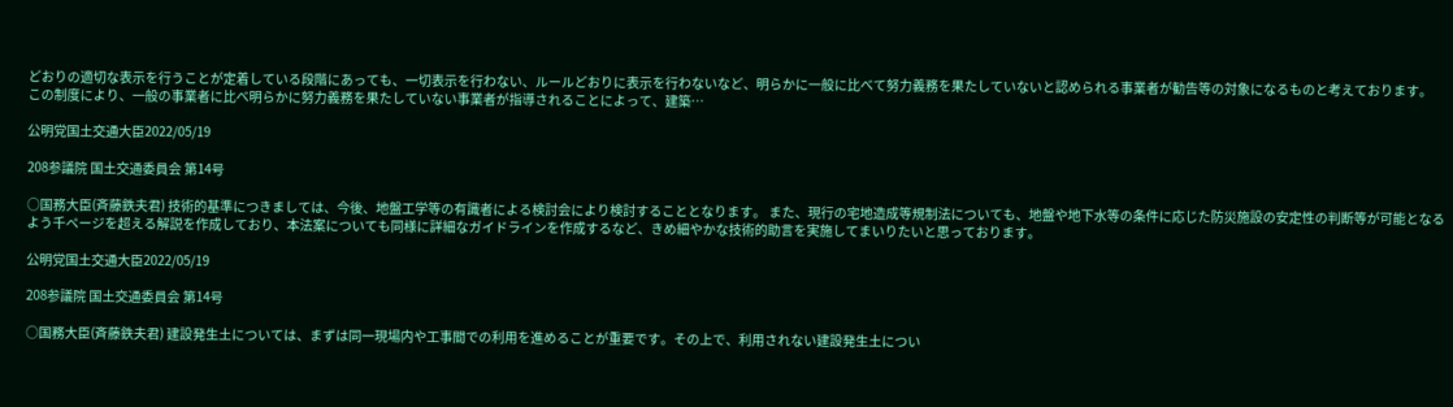どおりの適切な表示を行うことが定着している段階にあっても、一切表示を行わない、ルールどおりに表示を行わないなど、明らかに一般に比べて努力義務を果たしていないと認められる事業者が勧告等の対象になるものと考えております。 この制度により、一般の事業者に比べ明らかに努力義務を果たしていない事業者が指導されることによって、建築…

公明党国土交通大臣2022/05/19

208参議院 国土交通委員会 第14号

○国務大臣(斉藤鉄夫君) 技術的基準につきましては、今後、地盤工学等の有識者による検討会により検討することとなります。 また、現行の宅地造成等規制法についても、地盤や地下水等の条件に応じた防災施設の安定性の判断等が可能となるよう千ページを超える解説を作成しており、本法案についても同様に詳細なガイドラインを作成するなど、きめ細やかな技術的助言を実施してまいりたいと思っております。

公明党国土交通大臣2022/05/19

208参議院 国土交通委員会 第14号

○国務大臣(斉藤鉄夫君) 建設発生土については、まずは同一現場内や工事間での利用を進めることが重要です。その上で、利用されない建設発生土につい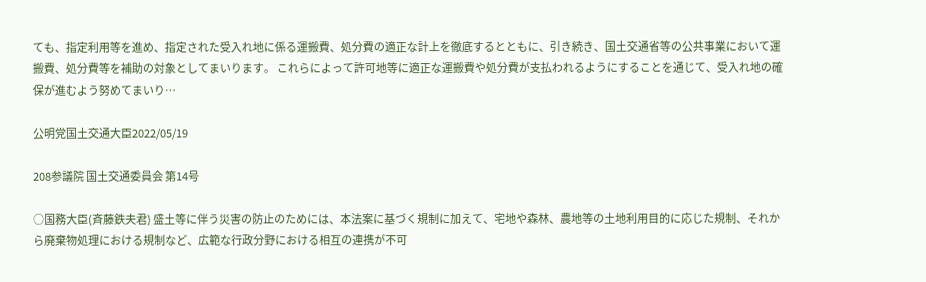ても、指定利用等を進め、指定された受入れ地に係る運搬費、処分費の適正な計上を徹底するとともに、引き続き、国土交通省等の公共事業において運搬費、処分費等を補助の対象としてまいります。 これらによって許可地等に適正な運搬費や処分費が支払われるようにすることを通じて、受入れ地の確保が進むよう努めてまいり…

公明党国土交通大臣2022/05/19

208参議院 国土交通委員会 第14号

○国務大臣(斉藤鉄夫君) 盛土等に伴う災害の防止のためには、本法案に基づく規制に加えて、宅地や森林、農地等の土地利用目的に応じた規制、それから廃棄物処理における規制など、広範な行政分野における相互の連携が不可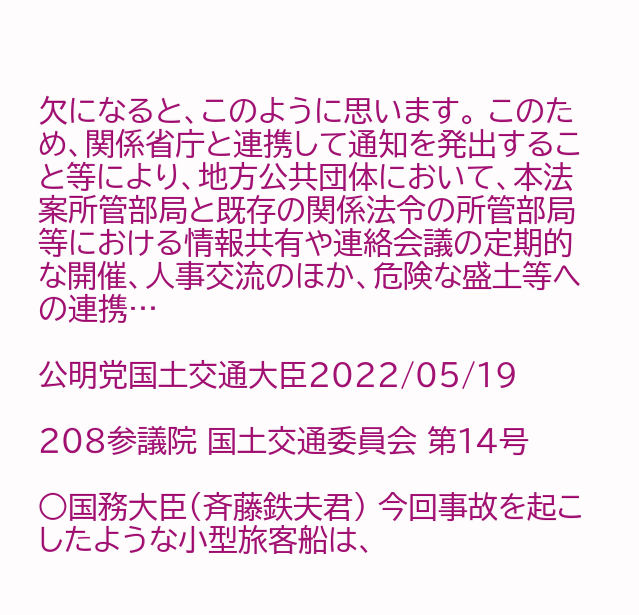欠になると、このように思います。 このため、関係省庁と連携して通知を発出すること等により、地方公共団体において、本法案所管部局と既存の関係法令の所管部局等における情報共有や連絡会議の定期的な開催、人事交流のほか、危険な盛土等への連携…

公明党国土交通大臣2022/05/19

208参議院 国土交通委員会 第14号

○国務大臣(斉藤鉄夫君) 今回事故を起こしたような小型旅客船は、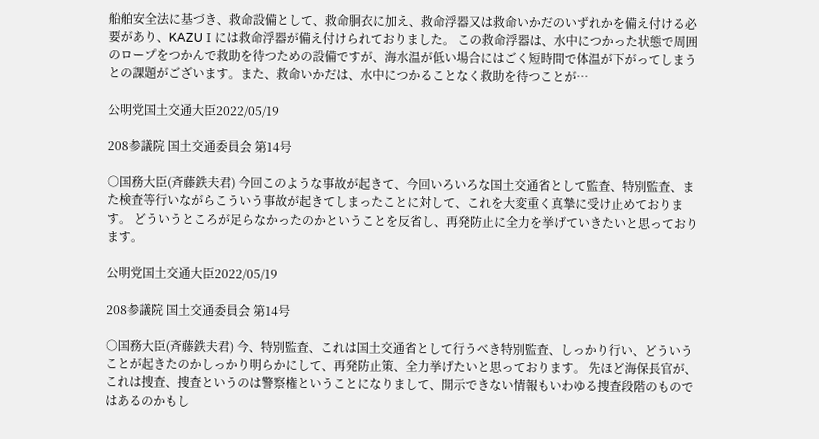船舶安全法に基づき、救命設備として、救命胴衣に加え、救命浮器又は救命いかだのいずれかを備え付ける必要があり、KAZUⅠには救命浮器が備え付けられておりました。 この救命浮器は、水中につかった状態で周囲のロープをつかんで救助を待つための設備ですが、海水温が低い場合にはごく短時間で体温が下がってしまうとの課題がございます。また、救命いかだは、水中につかることなく救助を待つことが…

公明党国土交通大臣2022/05/19

208参議院 国土交通委員会 第14号

○国務大臣(斉藤鉄夫君) 今回このような事故が起きて、今回いろいろな国土交通省として監査、特別監査、また検査等行いながらこういう事故が起きてしまったことに対して、これを大変重く真摯に受け止めております。 どういうところが足らなかったのかということを反省し、再発防止に全力を挙げていきたいと思っております。

公明党国土交通大臣2022/05/19

208参議院 国土交通委員会 第14号

○国務大臣(斉藤鉄夫君) 今、特別監査、これは国土交通省として行うべき特別監査、しっかり行い、どういうことが起きたのかしっかり明らかにして、再発防止策、全力挙げたいと思っております。 先ほど海保長官が、これは捜査、捜査というのは警察権ということになりまして、開示できない情報もいわゆる捜査段階のものではあるのかもし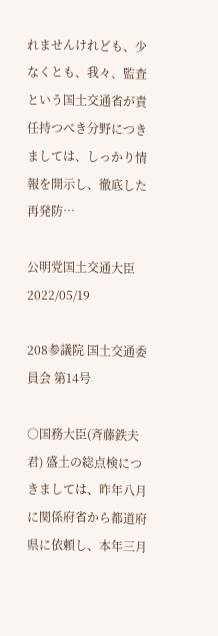れませんけれども、少なくとも、我々、監査という国土交通省が責任持つべき分野につきましては、しっかり情報を開示し、徹底した再発防…

公明党国土交通大臣2022/05/19

208参議院 国土交通委員会 第14号

○国務大臣(斉藤鉄夫君) 盛土の総点検につきましては、昨年八月に関係府省から都道府県に依頼し、本年三月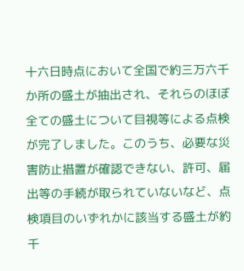十六日時点において全国で約三万六千か所の盛土が抽出され、それらのほぼ全ての盛土について目視等による点検が完了しました。このうち、必要な災害防止措置が確認できない、許可、届出等の手続が取られていないなど、点検項目のいずれかに該当する盛土が約千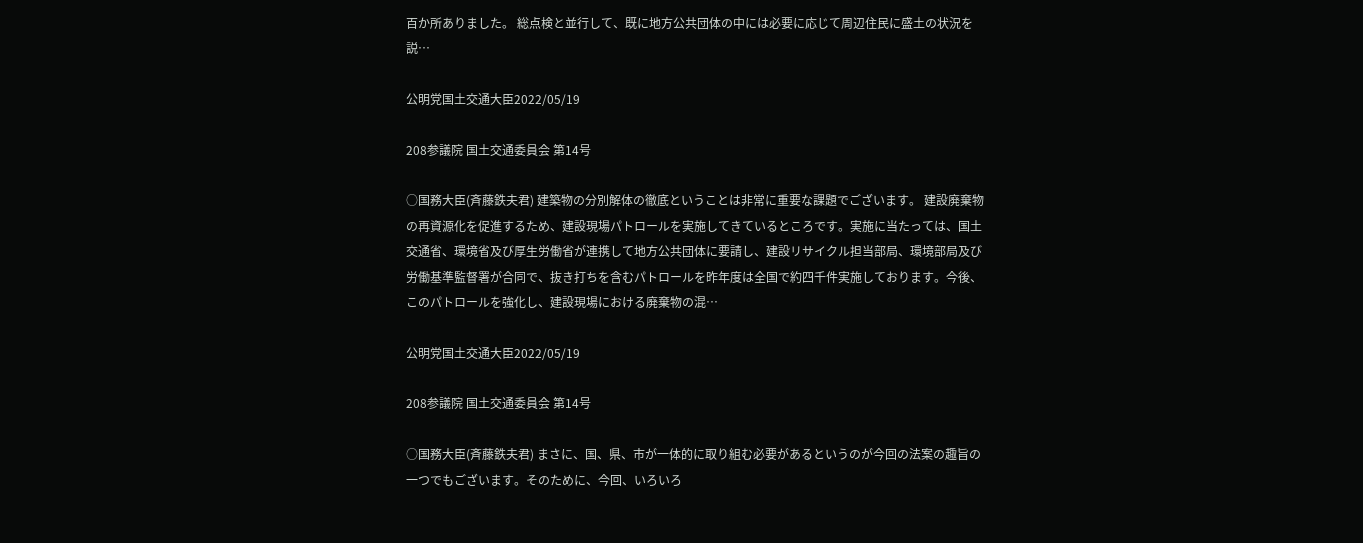百か所ありました。 総点検と並行して、既に地方公共団体の中には必要に応じて周辺住民に盛土の状況を説…

公明党国土交通大臣2022/05/19

208参議院 国土交通委員会 第14号

○国務大臣(斉藤鉄夫君) 建築物の分別解体の徹底ということは非常に重要な課題でございます。 建設廃棄物の再資源化を促進するため、建設現場パトロールを実施してきているところです。実施に当たっては、国土交通省、環境省及び厚生労働省が連携して地方公共団体に要請し、建設リサイクル担当部局、環境部局及び労働基準監督署が合同で、抜き打ちを含むパトロールを昨年度は全国で約四千件実施しております。今後、このパトロールを強化し、建設現場における廃棄物の混…

公明党国土交通大臣2022/05/19

208参議院 国土交通委員会 第14号

○国務大臣(斉藤鉄夫君) まさに、国、県、市が一体的に取り組む必要があるというのが今回の法案の趣旨の一つでもございます。そのために、今回、いろいろ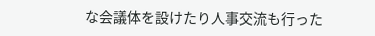な会議体を設けたり人事交流も行った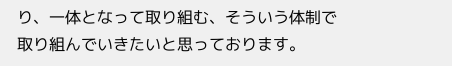り、一体となって取り組む、そういう体制で取り組んでいきたいと思っております。